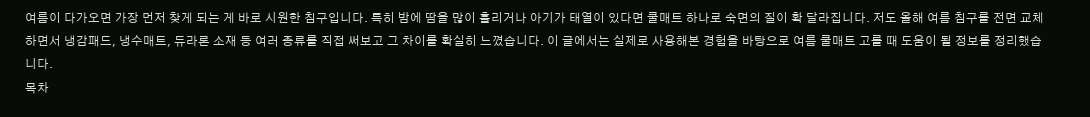여름이 다가오면 가장 먼저 찾게 되는 게 바로 시원한 침구입니다. 특히 밤에 땀을 많이 흘리거나 아기가 태열이 있다면 쿨매트 하나로 숙면의 질이 확 달라집니다. 저도 올해 여름 침구를 전면 교체하면서 냉감패드, 냉수매트, 듀라론 소재 등 여러 종류를 직접 써보고 그 차이를 확실히 느꼈습니다. 이 글에서는 실제로 사용해본 경험을 바탕으로 여름 쿨매트 고를 때 도움이 될 정보를 정리했습니다.
목차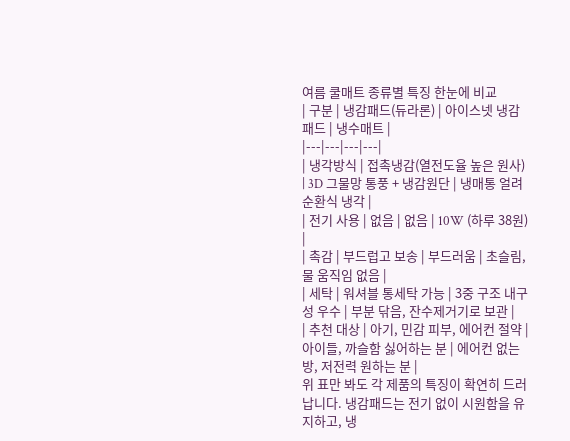여름 쿨매트 종류별 특징 한눈에 비교
| 구분 | 냉감패드(듀라론) | 아이스넷 냉감패드 | 냉수매트 |
|---|---|---|---|
| 냉각방식 | 접촉냉감(열전도율 높은 원사) | 3D 그물망 통풍 + 냉감원단 | 냉매통 얼려 순환식 냉각 |
| 전기 사용 | 없음 | 없음 | 10W (하루 38원) |
| 촉감 | 부드럽고 보송 | 부드러움 | 초슬림, 물 움직임 없음 |
| 세탁 | 워셔블 통세탁 가능 | 3중 구조 내구성 우수 | 부분 닦음, 잔수제거기로 보관 |
| 추천 대상 | 아기, 민감 피부, 에어컨 절약 | 아이들, 까슬함 싫어하는 분 | 에어컨 없는 방, 저전력 원하는 분 |
위 표만 봐도 각 제품의 특징이 확연히 드러납니다. 냉감패드는 전기 없이 시원함을 유지하고, 냉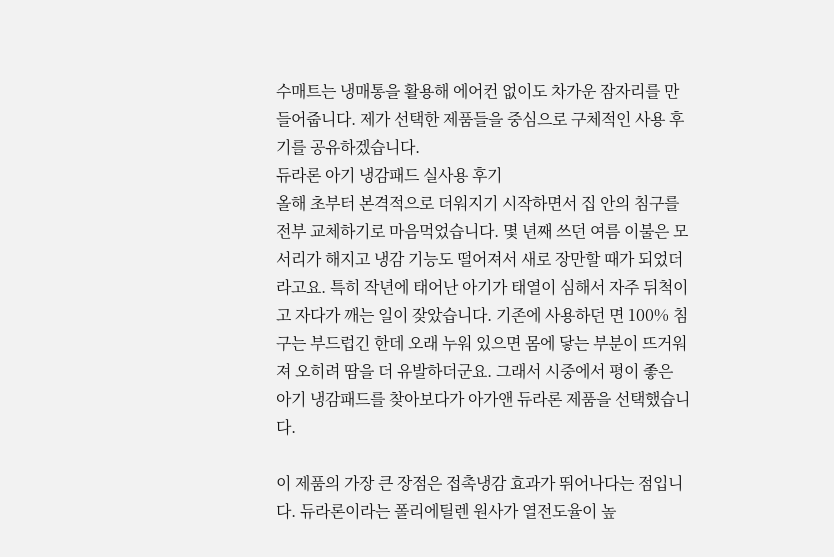수매트는 냉매통을 활용해 에어컨 없이도 차가운 잠자리를 만들어줍니다. 제가 선택한 제품들을 중심으로 구체적인 사용 후기를 공유하겠습니다.
듀라론 아기 냉감패드 실사용 후기
올해 초부터 본격적으로 더워지기 시작하면서 집 안의 침구를 전부 교체하기로 마음먹었습니다. 몇 년째 쓰던 여름 이불은 모서리가 해지고 냉감 기능도 떨어져서 새로 장만할 때가 되었더라고요. 특히 작년에 태어난 아기가 태열이 심해서 자주 뒤척이고 자다가 깨는 일이 잦았습니다. 기존에 사용하던 면 100% 침구는 부드럽긴 한데 오래 누워 있으면 몸에 닿는 부분이 뜨거워져 오히려 땀을 더 유발하더군요. 그래서 시중에서 평이 좋은 아기 냉감패드를 찾아보다가 아가앤 듀라론 제품을 선택했습니다.

이 제품의 가장 큰 장점은 접촉냉감 효과가 뛰어나다는 점입니다. 듀라론이라는 폴리에틸렌 원사가 열전도율이 높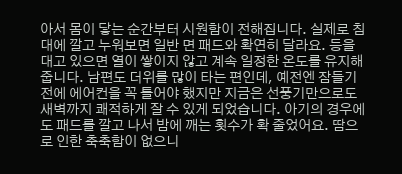아서 몸이 닿는 순간부터 시원함이 전해집니다. 실제로 침대에 깔고 누워보면 일반 면 패드와 확연히 달라요. 등을 대고 있으면 열이 쌓이지 않고 계속 일정한 온도를 유지해줍니다. 남편도 더위를 많이 타는 편인데, 예전엔 잠들기 전에 에어컨을 꼭 틀어야 했지만 지금은 선풍기만으로도 새벽까지 쾌적하게 잘 수 있게 되었습니다. 아기의 경우에도 패드를 깔고 나서 밤에 깨는 횟수가 확 줄었어요. 땀으로 인한 축축함이 없으니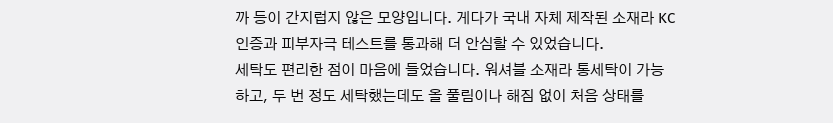까 등이 간지럽지 않은 모양입니다. 게다가 국내 자체 제작된 소재라 KC 인증과 피부자극 테스트를 통과해 더 안심할 수 있었습니다.
세탁도 편리한 점이 마음에 들었습니다. 워셔블 소재라 통세탁이 가능하고, 두 번 정도 세탁했는데도 올 풀림이나 해짐 없이 처음 상태를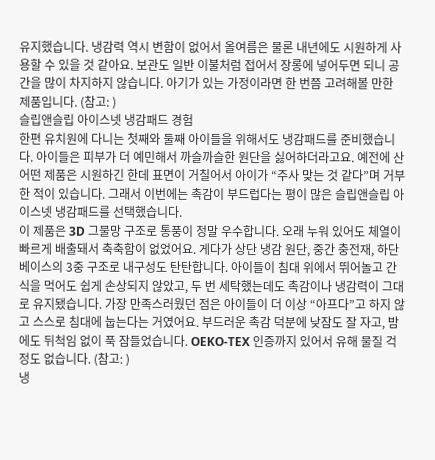유지했습니다. 냉감력 역시 변함이 없어서 올여름은 물론 내년에도 시원하게 사용할 수 있을 것 같아요. 보관도 일반 이불처럼 접어서 장롱에 넣어두면 되니 공간을 많이 차지하지 않습니다. 아기가 있는 가정이라면 한 번쯤 고려해볼 만한 제품입니다. (참고: )
슬립앤슬립 아이스넷 냉감패드 경험
한편 유치원에 다니는 첫째와 둘째 아이들을 위해서도 냉감패드를 준비했습니다. 아이들은 피부가 더 예민해서 까슬까슬한 원단을 싫어하더라고요. 예전에 산 어떤 제품은 시원하긴 한데 표면이 거칠어서 아이가 “주사 맞는 것 같다”며 거부한 적이 있습니다. 그래서 이번에는 촉감이 부드럽다는 평이 많은 슬립앤슬립 아이스넷 냉감패드를 선택했습니다.
이 제품은 3D 그물망 구조로 통풍이 정말 우수합니다. 오래 누워 있어도 체열이 빠르게 배출돼서 축축함이 없었어요. 게다가 상단 냉감 원단, 중간 충전재, 하단 베이스의 3중 구조로 내구성도 탄탄합니다. 아이들이 침대 위에서 뛰어놀고 간식을 먹어도 쉽게 손상되지 않았고, 두 번 세탁했는데도 촉감이나 냉감력이 그대로 유지됐습니다. 가장 만족스러웠던 점은 아이들이 더 이상 “아프다”고 하지 않고 스스로 침대에 눕는다는 거였어요. 부드러운 촉감 덕분에 낮잠도 잘 자고, 밤에도 뒤척임 없이 푹 잠들었습니다. OEKO-TEX 인증까지 있어서 유해 물질 걱정도 없습니다. (참고: )
냉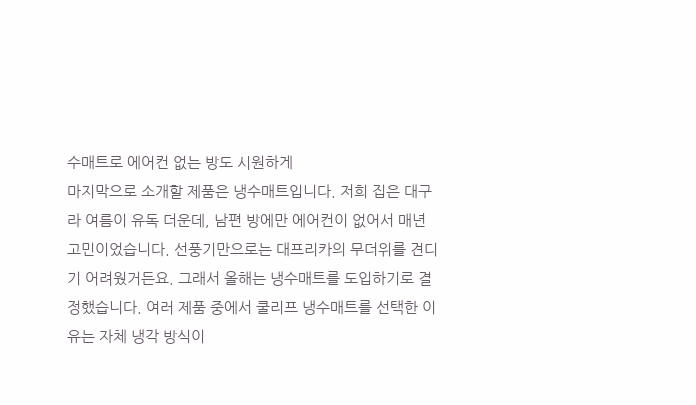수매트로 에어컨 없는 방도 시원하게
마지막으로 소개할 제품은 냉수매트입니다. 저희 집은 대구라 여름이 유독 더운데, 남편 방에만 에어컨이 없어서 매년 고민이었습니다. 선풍기만으로는 대프리카의 무더위를 견디기 어려웠거든요. 그래서 올해는 냉수매트를 도입하기로 결정했습니다. 여러 제품 중에서 쿨리프 냉수매트를 선택한 이유는 자체 냉각 방식이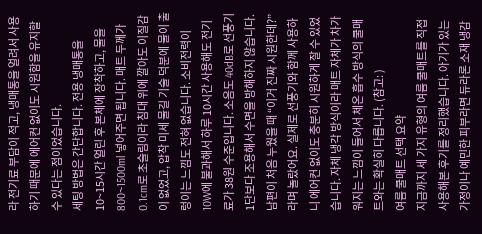라 전기료 부담이 적고, 냉매통을 얼려서 사용하기 때문에 에어컨 없이도 시원함을 유지할 수 있다는 점이었습니다.
세팅 방법은 간단합니다. 전용 냉매통을 10~15시간 얼린 후 본체에 장착하고, 물을 800~1500ml 넣어주면 됩니다. 매트 두께가 0.1cm로 초슬림이라 침대 위에 깔아도 이질감이 없었고, 압착 미세 물길 기술 덕분에 물이 출렁이는 느낌도 전혀 없습니다. 소비전력이 10W에 불과해서 하루 10시간 사용해도 전기료가 38원 수준입니다. 소음도 40dB로 선풍기 1단보다 조용해서 수면을 방해하지 않습니다. 남편이 처음 누웠을 때 “이거 진짜 시원한데?”라며 놀랐어요. 실제로 선풍기와 함께 사용하니 에어컨 없이도 충분히 시원하게 잘 수 있었습니다. 자체 냉각 방식이라 매트 자체가 차가워지는 느낌이 들어서 체온 흡수 방식의 쿨매트와는 확실히 다릅니다. (참고: )
여름 쿨매트 선택 요약
지금까지 세 가지 유형의 여름 쿨매트를 직접 사용해본 후기를 정리했습니다. 아기가 있는 가정이나 예민한 피부라면 듀라론 소재 냉감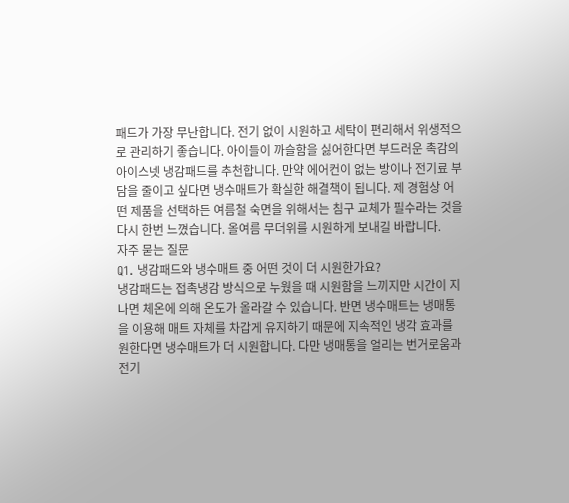패드가 가장 무난합니다. 전기 없이 시원하고 세탁이 편리해서 위생적으로 관리하기 좋습니다. 아이들이 까슬함을 싫어한다면 부드러운 촉감의 아이스넷 냉감패드를 추천합니다. 만약 에어컨이 없는 방이나 전기료 부담을 줄이고 싶다면 냉수매트가 확실한 해결책이 됩니다. 제 경험상 어떤 제품을 선택하든 여름철 숙면을 위해서는 침구 교체가 필수라는 것을 다시 한번 느꼈습니다. 올여름 무더위를 시원하게 보내길 바랍니다.
자주 묻는 질문
Q1. 냉감패드와 냉수매트 중 어떤 것이 더 시원한가요?
냉감패드는 접촉냉감 방식으로 누웠을 때 시원함을 느끼지만 시간이 지나면 체온에 의해 온도가 올라갈 수 있습니다. 반면 냉수매트는 냉매통을 이용해 매트 자체를 차갑게 유지하기 때문에 지속적인 냉각 효과를 원한다면 냉수매트가 더 시원합니다. 다만 냉매통을 얼리는 번거로움과 전기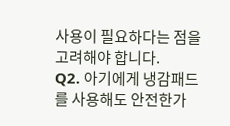사용이 필요하다는 점을 고려해야 합니다.
Q2. 아기에게 냉감패드를 사용해도 안전한가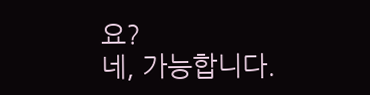요?
네, 가능합니다.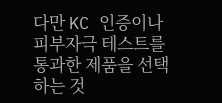다만 KC 인증이나 피부자극 테스트를 통과한 제품을 선택하는 것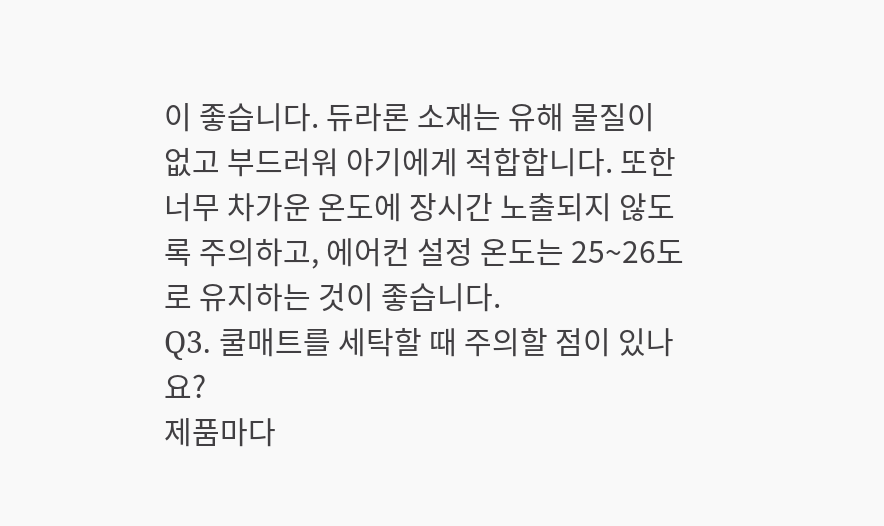이 좋습니다. 듀라론 소재는 유해 물질이 없고 부드러워 아기에게 적합합니다. 또한 너무 차가운 온도에 장시간 노출되지 않도록 주의하고, 에어컨 설정 온도는 25~26도로 유지하는 것이 좋습니다.
Q3. 쿨매트를 세탁할 때 주의할 점이 있나요?
제품마다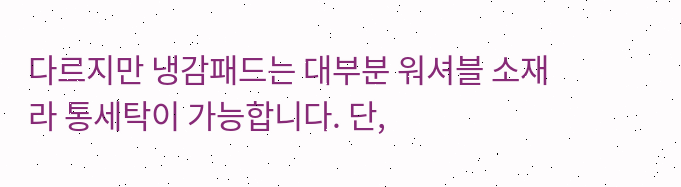다르지만 냉감패드는 대부분 워셔블 소재라 통세탁이 가능합니다. 단,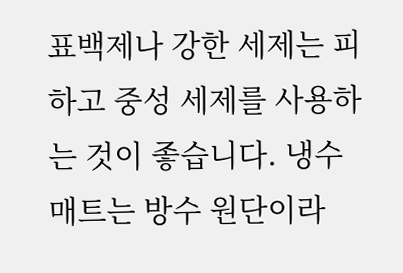표백제나 강한 세제는 피하고 중성 세제를 사용하는 것이 좋습니다. 냉수매트는 방수 원단이라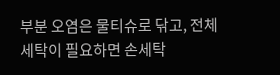부분 오염은 물티슈로 닦고, 전체 세탁이 필요하면 손세탁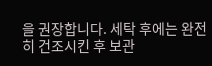을 권장합니다. 세탁 후에는 완전히 건조시킨 후 보관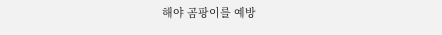해야 곰팡이를 예방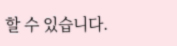할 수 있습니다.